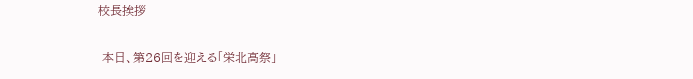校長挨拶

 本日、第26回を迎える「栄北高祭」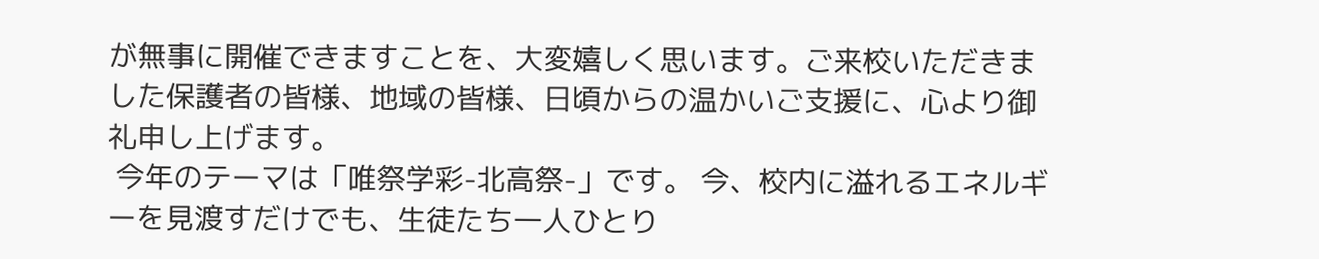が無事に開催できますことを、大変嬉しく思います。ご来校いただきました保護者の皆様、地域の皆様、日頃からの温かいご支援に、心より御礼申し上げます。
 今年のテーマは「唯祭学彩-北高祭-」です。 今、校内に溢れるエネルギーを見渡すだけでも、生徒たち一人ひとり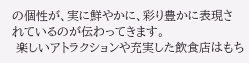の個性が、実に鮮やかに、彩り豊かに表現されているのが伝わってきます。
 楽しいアトラクションや充実した飲食店はもち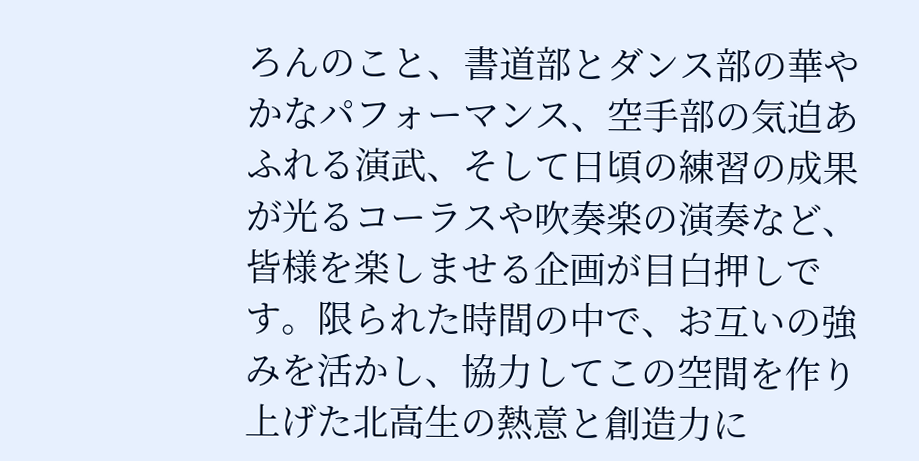ろんのこと、書道部とダンス部の華やかなパフォーマンス、空手部の気迫あふれる演武、そして日頃の練習の成果が光るコーラスや吹奏楽の演奏など、皆様を楽しませる企画が目白押しです。限られた時間の中で、お互いの強みを活かし、協力してこの空間を作り上げた北高生の熱意と創造力に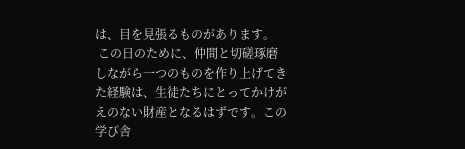は、目を見張るものがあります。
 この日のために、仲間と切磋琢磨しながら一つのものを作り上げてきた経験は、生徒たちにとってかけがえのない財産となるはずです。この学び舎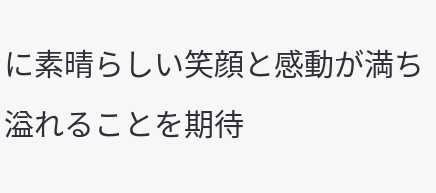に素晴らしい笑顔と感動が満ち溢れることを期待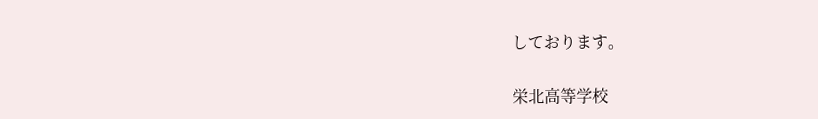しております。

栄北高等学校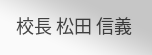校長 松田 信義